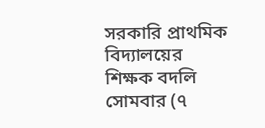সরকারি প্রাথমিক বিদ্যালয়ের শিক্ষক বদলি সোমবার (৭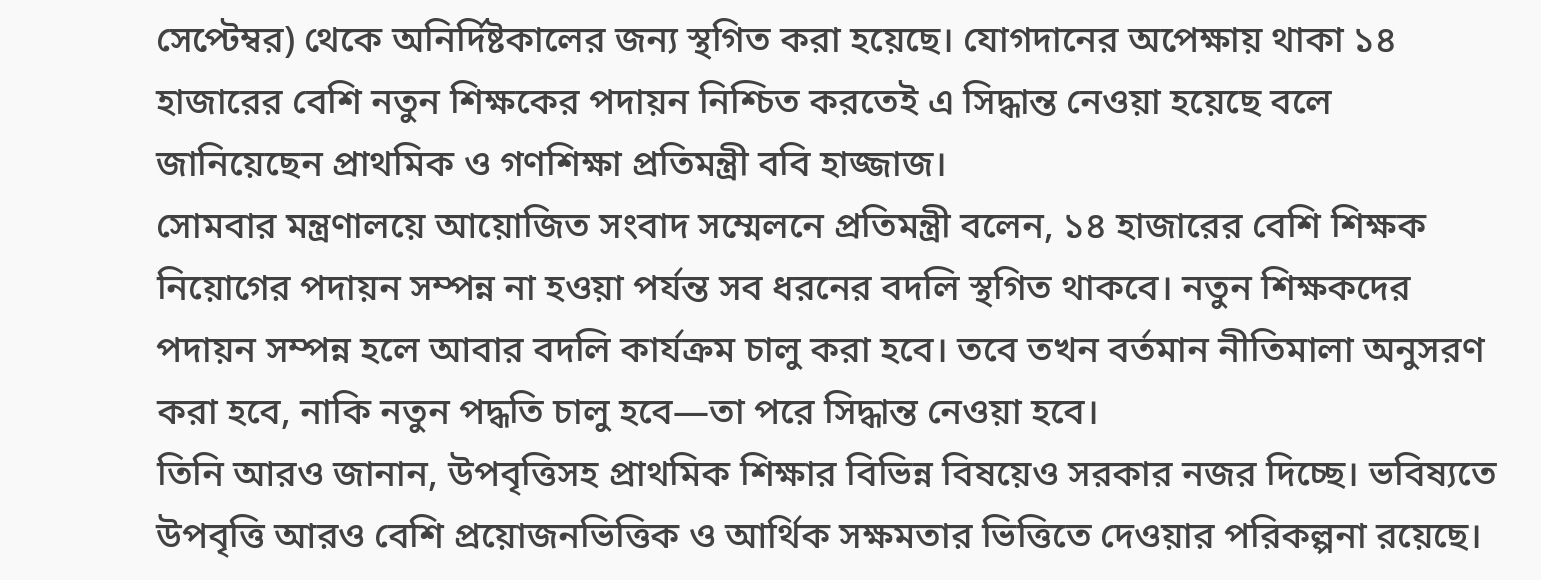সেপ্টেম্বর) থেকে অনির্দিষ্টকালের জন্য স্থগিত করা হয়েছে। যোগদানের অপেক্ষায় থাকা ১৪ হাজারের বেশি নতুন শিক্ষকের পদায়ন নিশ্চিত করতেই এ সিদ্ধান্ত নেওয়া হয়েছে বলে জানিয়েছেন প্রাথমিক ও গণশিক্ষা প্রতিমন্ত্রী ববি হাজ্জাজ।
সোমবার মন্ত্রণালয়ে আয়োজিত সংবাদ সম্মেলনে প্রতিমন্ত্রী বলেন, ১৪ হাজারের বেশি শিক্ষক নিয়োগের পদায়ন সম্পন্ন না হওয়া পর্যন্ত সব ধরনের বদলি স্থগিত থাকবে। নতুন শিক্ষকদের পদায়ন সম্পন্ন হলে আবার বদলি কার্যক্রম চালু করা হবে। তবে তখন বর্তমান নীতিমালা অনুসরণ করা হবে, নাকি নতুন পদ্ধতি চালু হবে—তা পরে সিদ্ধান্ত নেওয়া হবে।
তিনি আরও জানান, উপবৃত্তিসহ প্রাথমিক শিক্ষার বিভিন্ন বিষয়েও সরকার নজর দিচ্ছে। ভবিষ্যতে উপবৃত্তি আরও বেশি প্রয়োজনভিত্তিক ও আর্থিক সক্ষমতার ভিত্তিতে দেওয়ার পরিকল্পনা রয়েছে।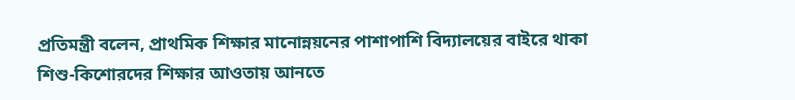প্রতিমন্ত্রী বলেন, প্রাথমিক শিক্ষার মানোন্নয়নের পাশাপাশি বিদ্যালয়ের বাইরে থাকা শিশু-কিশোরদের শিক্ষার আওতায় আনতে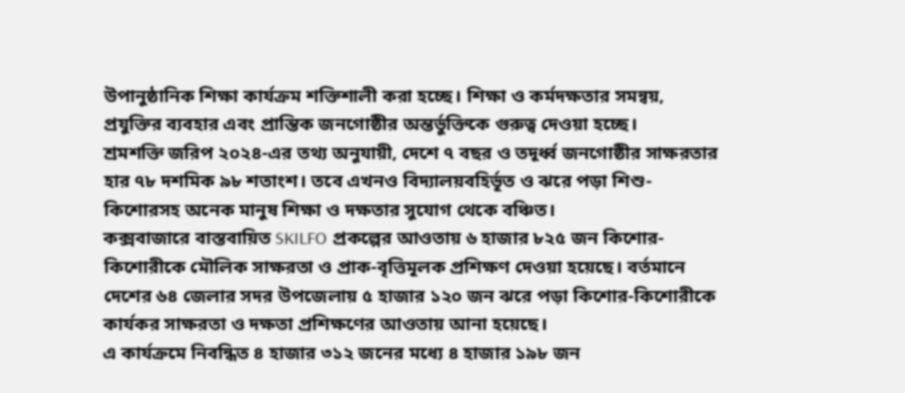উপানুষ্ঠানিক শিক্ষা কার্যক্রম শক্তিশালী করা হচ্ছে। শিক্ষা ও কর্মদক্ষতার সমন্বয়, প্রযুক্তির ব্যবহার এবং প্রান্তিক জনগোষ্ঠীর অন্তর্ভুক্তিকে গুরুত্ব দেওয়া হচ্ছে।
শ্রমশক্তি জরিপ ২০২৪-এর তথ্য অনুযায়ী, দেশে ৭ বছর ও তদূর্ধ্ব জনগোষ্ঠীর সাক্ষরতার হার ৭৮ দশমিক ৯৮ শতাংশ। তবে এখনও বিদ্যালয়বহির্ভূত ও ঝরে পড়া শিশু-কিশোরসহ অনেক মানুষ শিক্ষা ও দক্ষতার সুযোগ থেকে বঞ্চিত।
কক্সবাজারে বাস্তবায়িত SKILFO প্রকল্পের আওতায় ৬ হাজার ৮২৫ জন কিশোর-কিশোরীকে মৌলিক সাক্ষরতা ও প্রাক-বৃত্তিমূলক প্রশিক্ষণ দেওয়া হয়েছে। বর্তমানে দেশের ৬৪ জেলার সদর উপজেলায় ৫ হাজার ১২০ জন ঝরে পড়া কিশোর-কিশোরীকে কার্যকর সাক্ষরতা ও দক্ষতা প্রশিক্ষণের আওতায় আনা হয়েছে।
এ কার্যক্রমে নিবন্ধিত ৪ হাজার ৩১২ জনের মধ্যে ৪ হাজার ১৯৮ জন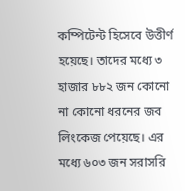কম্পিটেন্ট হিসেবে উত্তীর্ণ হয়েছে। তাদের মধ্যে ৩ হাজার ৮৮২ জন কোনো না কোনো ধরনের জব লিংকেজ পেয়েছে। এর মধ্যে ৬০৩ জন সরাসরি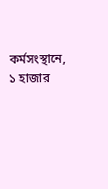কর্মসংস্থানে, ১ হাজার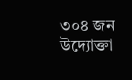৩০৪ জন উদ্যোক্তা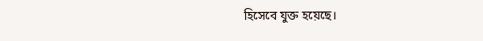হিসেবে যুক্ত হয়েছে।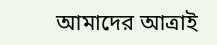আমাদের আত্রাই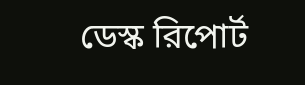ডেস্ক রিপোর্ট